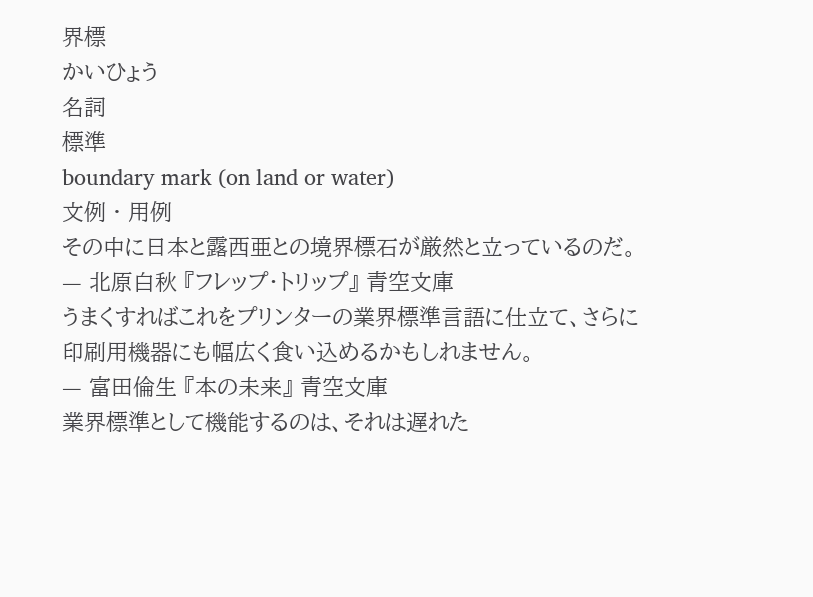界標
かいひょう
名詞
標準
boundary mark (on land or water)
文例 · 用例
その中に日本と露西亜との境界標石が厳然と立っているのだ。
— 北原白秋 『フレップ・トリップ』 青空文庫
うまくすればこれをプリンターの業界標準言語に仕立て、さらに印刷用機器にも幅広く食い込めるかもしれません。
— 富田倫生 『本の未来』 青空文庫
業界標準として機能するのは、それは遅れた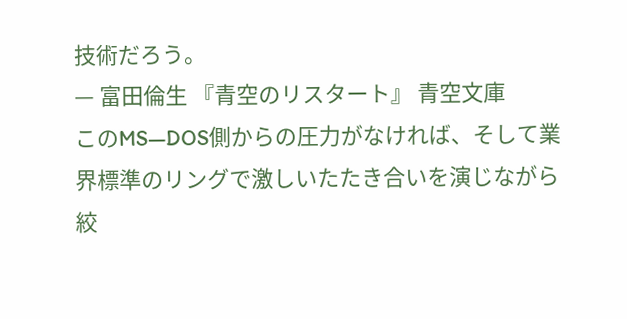技術だろう。
— 富田倫生 『青空のリスタート』 青空文庫
このMS―DOS側からの圧力がなければ、そして業界標準のリングで激しいたたき合いを演じながら絞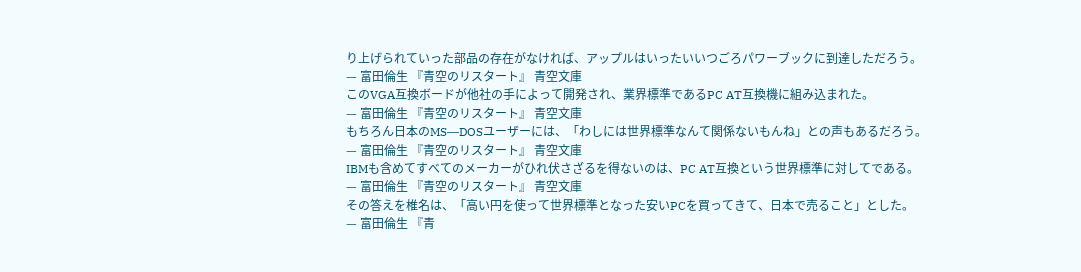り上げられていった部品の存在がなければ、アップルはいったいいつごろパワーブックに到達しただろう。
— 富田倫生 『青空のリスタート』 青空文庫
このVGA互換ボードが他社の手によって開発され、業界標準であるPC AT互換機に組み込まれた。
— 富田倫生 『青空のリスタート』 青空文庫
もちろん日本のMS―DOSユーザーには、「わしには世界標準なんて関係ないもんね」との声もあるだろう。
— 富田倫生 『青空のリスタート』 青空文庫
IBMも含めてすべてのメーカーがひれ伏さざるを得ないのは、PC AT互換という世界標準に対してである。
— 富田倫生 『青空のリスタート』 青空文庫
その答えを椎名は、「高い円を使って世界標準となった安いPCを買ってきて、日本で売ること」とした。
— 富田倫生 『青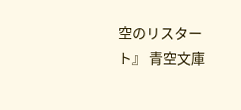空のリスタート』 青空文庫